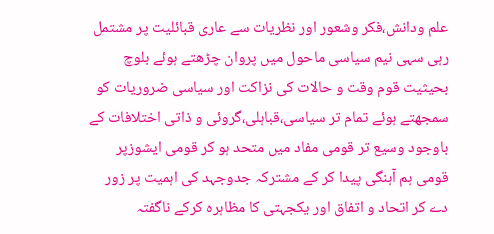علم ودانش،فکر وشعور اور نظریات سے عاری قبائلیت پر مشتمل رہی سہی نیم سیاسی ماحول میں پروان چڑھتے ہوئے بلوچ بحیثیت قوم وقت و حالات کی نزاکت اور سیاسی ضروریات کو سمجھتے ہوئے تمام تر سیاسی،قباہلی،گروئی و ذاتی اختلافات کے باوجود وسیع تر قومی مفاد میں متحد ہو کر قومی ایشوزپر قومی ہم آہنگی پیدا کر کے مشترکہ جدوجہد کی اہمیت پر زور دے کر اتحاد و اتفاق اور یکجہتی کا مظاہرہ کرکے ناگفتہ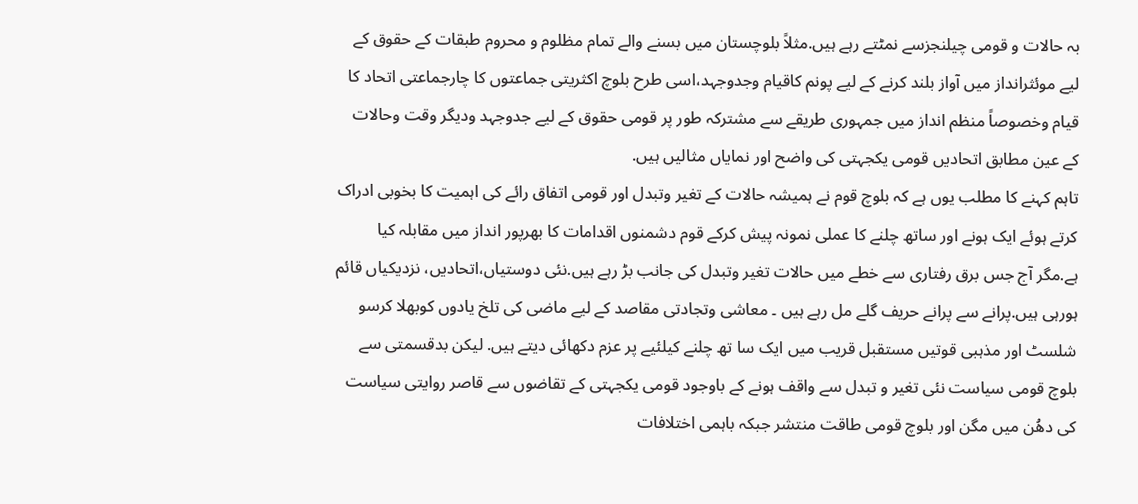بہ حالات و قومی چیلنجزسے نمٹتے رہے ہیں.مثلاً بلوچستان میں بسنے والے تمام مظلوم و محروم طبقات کے حقوق کے لیے موئثرانداز میں آواز بلند کرنے کے لیے پونم کاقیام وجدوجہد،اسی طرح بلوچ اکثریتی جماعتوں کا چارجماعتی اتحاد کا قیام وخصوصاً منظم انداز میں جمہوری طریقے سے مشترکہ طور پر قومی حقوق کے لیے جدوجہد ودیگر وقت وحالات کے عین مطابق اتحادیں قومی یکجہتی کی واضح اور نمایاں مثالیں ہیں.
تاہم کہنے کا مطلب یوں ہے کہ بلوچ قوم نے ہمیشہ حالات کے تغیر وتبدل اور قومی اتفاق رائے کی اہمیت کا بخوبی ادراک کرتے ہوئے ایک ہونے اور ساتھ چلنے کا عملی نمونہ پیش کرکے قوم دشمنوں اقدامات کا بھرپور انداز میں مقابلہ کیا ہے.مگر آج جس برق رفتاری سے خطے میں حالات تغیر وتبدل کی جانب بڑ رہے ہیں.نئی دوستیاں،اتحادیں، نزدیکیاں قائم ہورہی ہیں.پرانے سے پرانے حریف گلے مل رہے ہیں ۔ معاشی وتجادتی مقاصد کے لیے ماضی کی تلخ یادوں کوبھلا کرسو شلسٹ اور مذہبی قوتیں مستقبل قریب میں ایک سا تھ چلنے کیلئیے پر عزم دکھائی دیتے ہیں. لیکن بدقسمتی سے بلوچ قومی سیاست نئی تغیر و تبدل سے واقف ہونے کے باوجود قومی یکجہتی کے تقاضوں سے قاصر روایتی سیاست کی دھُن میں مگن اور بلوچ قومی طاقت منتشر جبکہ باہمی اختلافات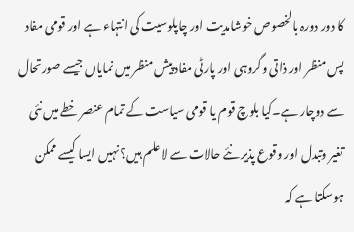کا دور دورہ بالخصوص خوشامدیت اور چاپلوسیت کی انتہاء ہے اور قومی مفاد پس منظر اور ذاتی وگروہی اور پارٹی مفاد پیش منظر میں نمایاں جیسے صورتحال سے دوچار ہے۔کیا بلوچ قوم یا قومی سیاست کے تمام عنصر خطے میں نئی تغیر وتبدل اور وقوع پذیر نئے حالات سے لاعلم ہیں؟ نہیں ایسا کیسے ممکن ہوسکتا ہے کہ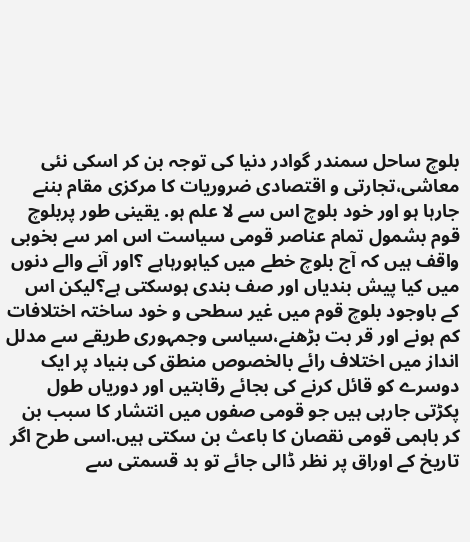بلوچ ساحل سمندر گوادر دنیا کی توجہ بن کر اسکی نئی معاشی،تجارتی و اقتصادی ضروریات کا مرکزی مقام بننے جارہا ہو اور خود بلوچ اس سے لا علم ہو. یقینی طور پربلوچ قوم بشمول تمام عناصر قومی سیاست اس امر سے بخوبی واقف ہیں کہ آج بلوچ خطے میں کیاہورہاہے ؟اور آنے والے دنوں میں کیا پیش بندیاں اور صف بندی ہوسکتی ہے؟لیکن اس کے باوجود بلوچ قوم میں غیر سطحی و خود ساختہ اختلافات کم ہونے اور قر بت بڑھنے،سیاسی وجمہوری طریقے سے مدلل انداز میں اختلاف رائے بالخصوص منطق کی بنیاد پر ایک دوسرے کو قائل کرنے کی بجائے رقابتیں اور دوریاں طول پکڑتی جارہی ہیں جو قومی صفوں میں انتشار کا سبب بن کر باہمی قومی نقصان کا باعث بن سکتی ہیں.اسی طرح اگر تاریخ کے اوراق پر نظر ڈالی جائے تو بد قسمتی سے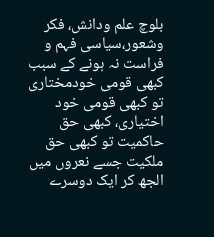بلوچ علم ودانش، فکر وشعور،سیاسی فہم و فراست نہ ہونے کے سبب کبھی قومی خودمختاری تو کبھی قومی خود اختیاری، کبھی حق حاکمیت تو کبھی حق ملکیت جسے نعروں میں الجھ کر ایک دوسرے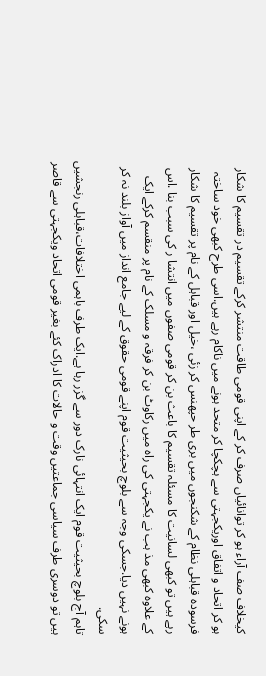کیخلاف صف آراء ہو کر توانائیاں صرف کر کے اپنی قومی طاقت منتشر کرکے تقسیم در تقسیم کا شکار ہو کر اتحاد و اتفاق اوریکجہتی سے ہچکچا کر متحد ہونے میں ناکام رہے ہیں.اسی طرح کبھی خود ساختہ فرسودہ قباہلی نظام کے شکنجوں میں بری طر حپھنس کر زئی ،خیل اور قباہل کے نام پر تقسیم کا شکار رہے ہیں تو کبھی لسانیت کا مسئلہ تقسیم کا باعث بن کر قومی صفوں میں انتشا ر کی سبب بنا .اس کے علاوہ کبھی مذ ہب نے یکجہتی کی راہ میں رکاوٹ بن کر فرقہ و مسلک کے نام پر منقسم کرکے ایک ہونے نہیں دیا.جسکی وجہ سے بلوچ بحیثیت قوم اپنے قومی حقوق کے لیے جامع انداز میں آواز بلند نہ کر سکی.
تاہم آج بلوچ بحیثیت قوم ایک انتہائی نارک دور سے گزر رہا ہے.ایک طرف باہمی اختلافات،قباہلی رنجشیں ہیں تو دوسری طرف سیاسی جماعتیں وقت و حالات کا ادراک کئے بغیر قومی اتحاد ویکجہتی سے قاصر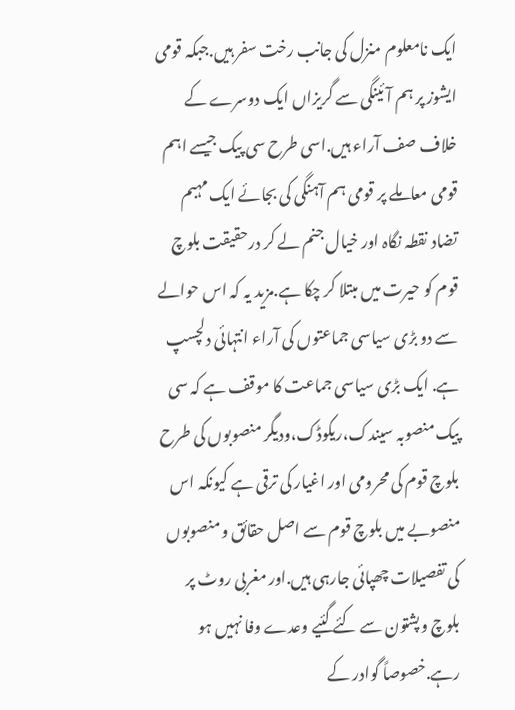ایک نامعلوم منزل کی جانب رخت سفر ہیں.جبکہ قومی ایشوز پر ہم آئینگی سے گریزاں ایک دوسرے کے خلاف صف آراء ہیں.اسی طرح سی پیک جیسے اہم قومی معاملے پر قومی ہم آہنگی کی بجائے ایک مہبم تضاد نقطہ نگاہ اور خیال جنم لے کر درحقیقت بلوچ قوم کو حیرت میں مبتلا کر چکا ہے.مزید یہ کہ اس حوالے سے دو بڑی سیاسی جماعتوں کی آراء انتہائی دلچسپ ہے. ایک بڑی سیاسی جماعت کا موقف ہے کہ سی پیک منصوبہ سیندک،ریکوڈک،ودیگر منصوبوں کی طرح بلوچ قوم کی محرومی اور اغیار کی ترقی ہے کیونکہ اس منصوبے میں بلوچ قوم سے اصل حقائق و منصوبوں کی تفصیلات چھپائی جارہی ہیں.اور مغربی روٹ پر بلوچ وپشتون سے کئے گئیے وعدے وفا نہیں ہو رہے.خصوصاً گوادر کے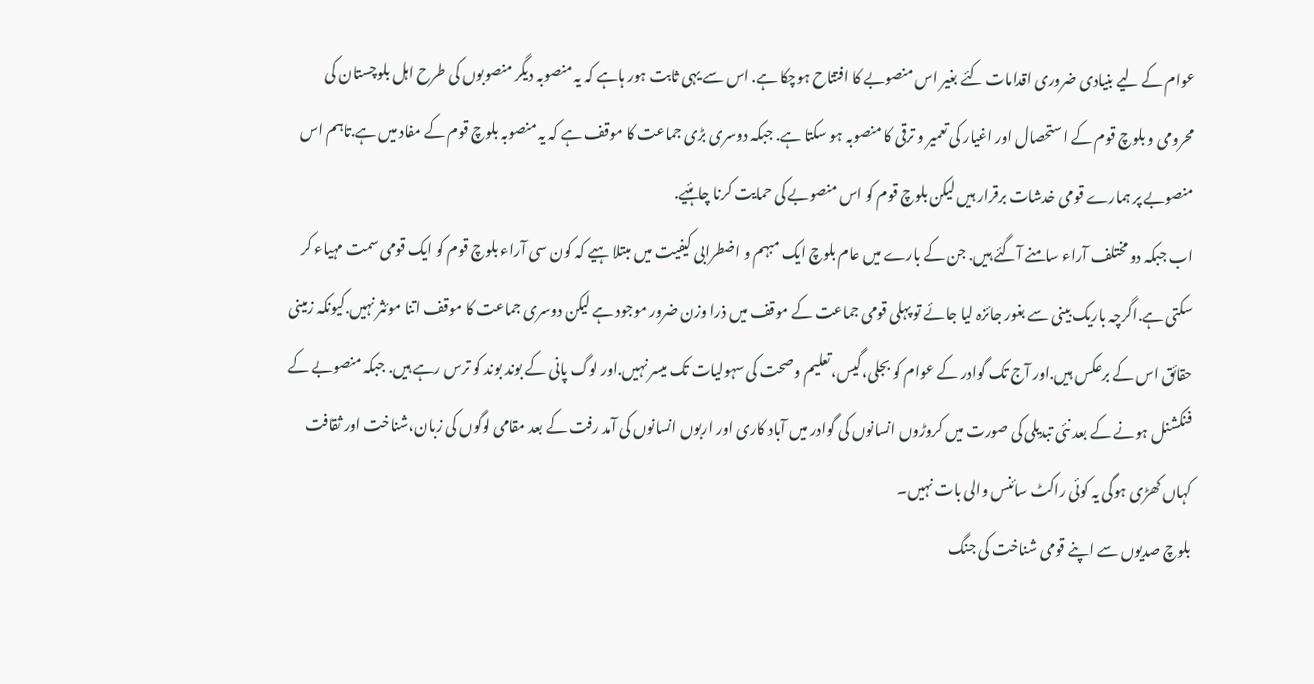عوام کے لیے بنیادی ضروری اقدامات کئے بغیر اس منصوبے کا افتتاح ہوچکا ہے. اس سے یہی ثابت ہور ہاہے کہ یہ منصوبہ دیگر منصوبوں کی طرح اہل بلوچستان کی محرومی و بلوچ قوم کے استحصال اور اغیار کی تعمیر و ترقی کا منصوبہ ہو سکتا ہے. جبکہ دوسری بڑی جماعت کا موقف ہے کہ یہ منصوبہ بلوچ قوم کے مفاد میں ہے.تاہم اس منصوبے پر ہمارے قومی خدشات برقرار ہیں لیکن بلوچ قوم کو اس منصوبے کی حمایت کرنا چاہئیے.
اب جبکہ دو مختلف آراء سامنے آگئے ہیں. جن کے بارے میں عام بلوچ ایک مبہم و اضطرابی کیفیت میں مبتلا ہیے کہ کون سی آراء بلوچ قوم کو ایک قومی سمت مہیاء کر سکتی ہے.اگرچہ باریک بینی سے بغور جائزہ لیا جائے تو پہلی قومی جماعت کے موقف میں ذرا وزن ضرور موجود ہے لیکن دوسری جماعت کا موقف اتنا موئثر نہیں.کیونکہ زمینی حقائق اس کے برعکس ہیں.اور آج تک گوادر کے عوام کو بجلی،گیس،تعلیم وصحت کی سہولیات تک میسر نہیں.اور لوگ پانی کے بوند بوند کو ترس رہے ہیں. جبکہ منصوبے کے فنکشنل ہونے کے بعد نئی تبدیلی کی صورت میں کروڑوں انسانوں کی گوادر میں آباد کاری اور اربوں انسانوں کی آمد رفت کے بعد مقامی لوگوں کی زبان،شناخت اور ثقافت کہاں کھڑی ہوگی یہ کوئی راکٹ سائنس والی بات نہیں۔
بلوچ صدیوں سے اپنے قومی شناخت کی جنگ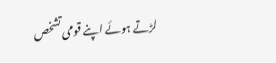لڑتے ہوئے اپنے قومی تشخص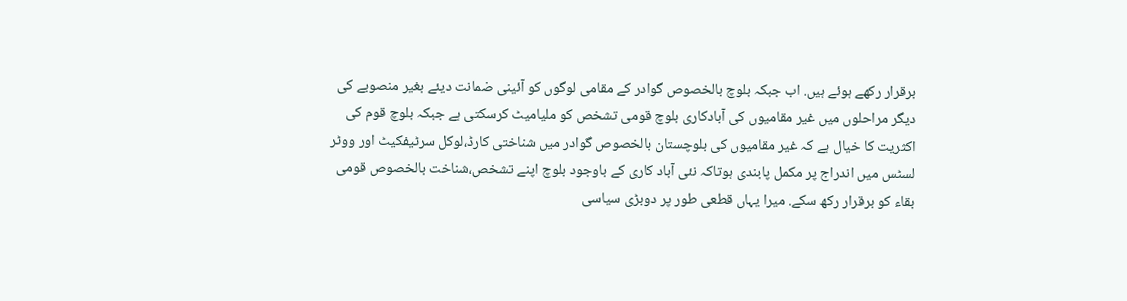برقرار رکھے ہوئے ہیں. اب جبکہ بلوچ بالخصوص گوادر کے مقامی لوگوں کو آئینی ضمانت دیئے بغیر منصوبے کی دیگر مراحلوں میں غیر مقامیوں کی آبادکاری بلوچ قومی تشخص کو ملیامیٹ کرسکتی ہے جبکہ بلوچ قوم کی اکثریت کا خیال ہے کہ غیر مقامیوں کی بلوچستان بالخصوص گوادر میں شناختی کارڈ،لوکل سرٹیفکیٹ اور ووٹر لسٹس میں اندراج پر مکمل پابندی ہوتاکہ نئی آباد کاری کے باوجود بلوچ اپنے تشخص،شناخت بالخصوص قومی بقاء کو برقرار رکھ سکے. میرا یہاں قطعی طور پر دوبڑی سیاسی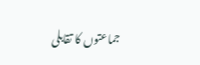جماعتوں کا تقابلی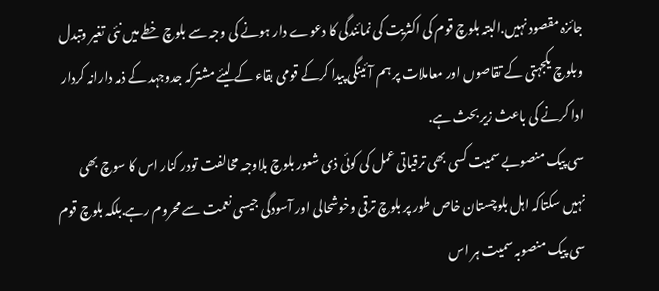جائزہ مقصود نہیں.البتہ بلوچ قوم کی اکثریت کی نمائندگی کا دعوے دار ہونے کی وجہ سے بلوچ خطے میں نئی تغیر وتبدل وبلوچ یکجہتی کے تقاصوں اور معاملات پر ہم آئینگی پیدا کرکے قومی بقاء کے لیئے مشترکہ جدوجہد کے ذمہ دارانہ کردار ادا کرنے کی باعث زیر بحث ہے.
سی پیک منصوبے سمیت کسی بھی ترقیاتی عمل کی کوئی ذی شعور بلوچ بلاوجہ مخالفت تودر کنار اس کا سوچ بھی نہیں سکتاکہ اہل بلوچستان خاص طور پر بلوچ ترقی وخوشحالی اور آسودگی جیسی نعمت سے محروم رہے.بلکہ بلوچ قوم سی پیک منصوبہ سمیت ہر اس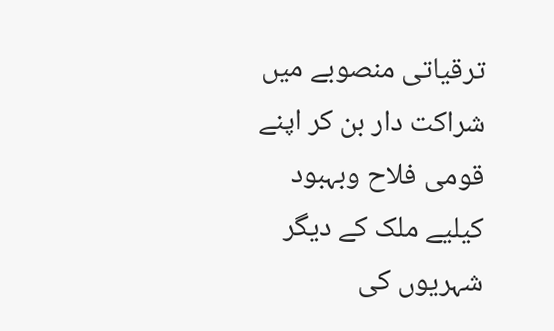ترقیاتی منصوبے میں شراکت دار بن کر اپنے قومی فلاح وبہبود کیلیے ملک کے دیگر شہریوں کی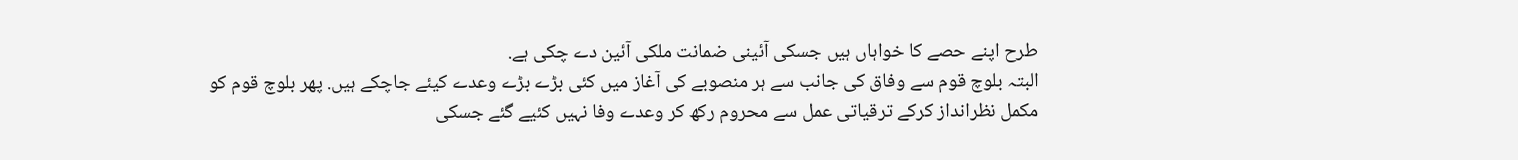طرح اپنے حصے کا خواہاں ہیں جسکی آئینی ضمانت ملکی آئین دے چکی ہے.
البتہ بلوچ قوم سے وفاق کی جانب سے ہر منصوبے کی آغاز میں کئی بڑے بڑے وعدے کیئے جاچکے ہیں. پھر بلوچ قوم کو مکمل نظرانداز کرکے ترقیاتی عمل سے محروم رکھ کر وعدے وفا نہیں کئیے گئے جسکی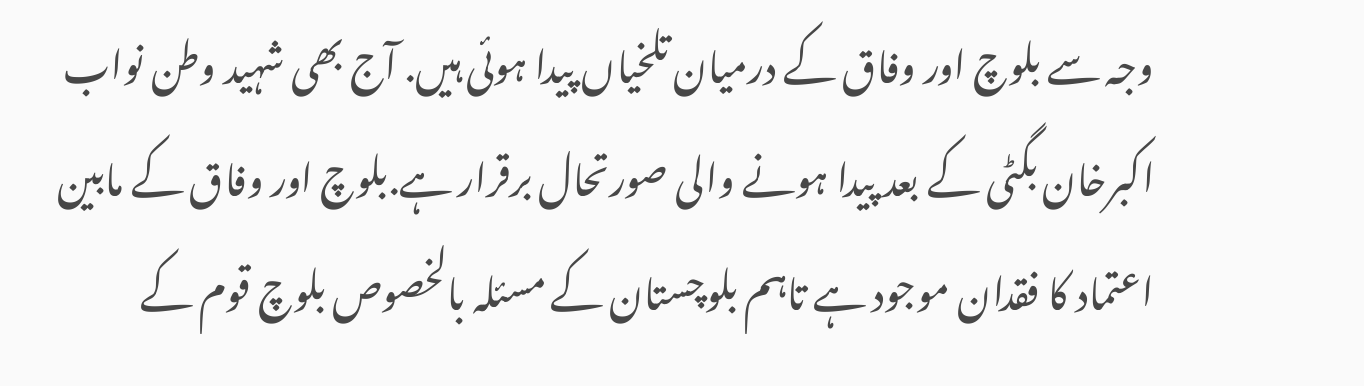وجہ سے بلوچ اور وفاق کے درمیان تلخیاں پیدا ہوئی ہیں. آج بھی شہید وطن نواب اکبرخان بگٹی کے بعد پیدا ہونے والی صورتحال برقرار ہے.بلوچ اور وفاق کے مابین اعتماد کا فقدان موجود ہے تاہم بلوچستان کے مسئلہ بالخصوص بلوچ قوم کے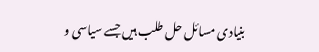بنیادی مسائل حل طلب ہیں جسے سیاسی و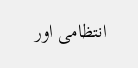انتظامی اور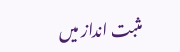مثبت انداز میں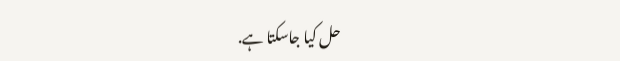حل کیا جاسکتا ہے.